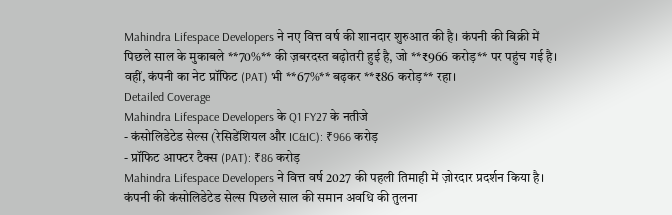Mahindra Lifespace Developers ने नए वित्त वर्ष की शानदार शुरुआत की है। कंपनी की बिक्री में पिछले साल के मुकाबले **70%** की ज़बरदस्त बढ़ोतरी हुई है, जो **₹966 करोड़** पर पहुंच गई है। वहीं, कंपनी का नेट प्रॉफिट (PAT) भी **67%** बढ़कर **₹86 करोड़** रहा।
Detailed Coverage
Mahindra Lifespace Developers के Q1 FY27 के नतीजे
- कंसोलिडेटेड सेल्स (रेसिडेंशियल और IC&IC): ₹966 करोड़
- प्रॉफिट आफ्टर टैक्स (PAT): ₹86 करोड़
Mahindra Lifespace Developers ने वित्त वर्ष 2027 की पहली तिमाही में ज़ोरदार प्रदर्शन किया है। कंपनी की कंसोलिडेटेड सेल्स पिछले साल की समान अवधि की तुलना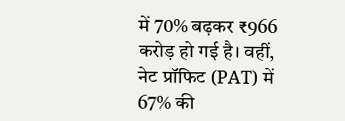में 70% बढ़कर ₹966 करोड़ हो गई है। वहीं, नेट प्रॉफिट (PAT) में 67% की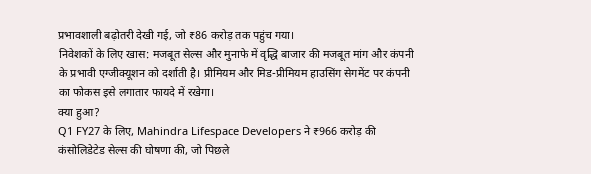प्रभावशाली बढ़ोतरी देखी गई, जो ₹86 करोड़ तक पहुंच गया।
निवेशकों के लिए खास: मजबूत सेल्स और मुनाफे में वृद्धि बाजार की मजबूत मांग और कंपनी के प्रभावी एग्जीक्यूशन को दर्शाती है। प्रीमियम और मिड-प्रीमियम हाउसिंग सेगमेंट पर कंपनी का फोकस इसे लगातार फायदे में रखेगा।
क्या हुआ?
Q1 FY27 के लिए, Mahindra Lifespace Developers ने ₹966 करोड़ की कंसोलिडेटेड सेल्स की घोषणा की, जो पिछले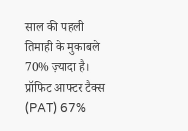साल की पहली तिमाही के मुकाबले 70% ज़्यादा है। प्रॉफिट आफ्टर टैक्स (PAT) 67%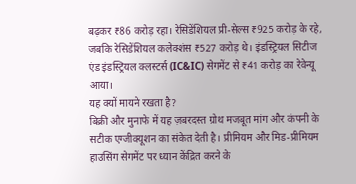बढ़कर ₹86 करोड़ रहा। रेसिडेंशियल प्री-सेल्स ₹925 करोड़ के रहे, जबकि रेसिडेंशियल कलेक्शंस ₹527 करोड़ थे। इंडस्ट्रियल सिटीज एंड इंडस्ट्रियल क्लस्टर्स (IC&IC) सेगमेंट से ₹41 करोड़ का रेवेन्यू आया।
यह क्यों मायने रखता है?
बिक्री और मुनाफे में यह ज़बरदस्त ग्रोथ मजबूत मांग और कंपनी के सटीक एग्जीक्यूशन का संकेत देती है। प्रीमियम और मिड-प्रीमियम हाउसिंग सेगमेंट पर ध्यान केंद्रित करने के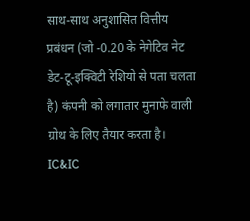साथ-साथ अनुशासित वित्तीय प्रबंधन (जो -0.20 के नेगेटिव नेट डेट-टू-इक्विटी रेशियो से पता चलता है) कंपनी को लगातार मुनाफे वाली ग्रोथ के लिए तैयार करता है। IC&IC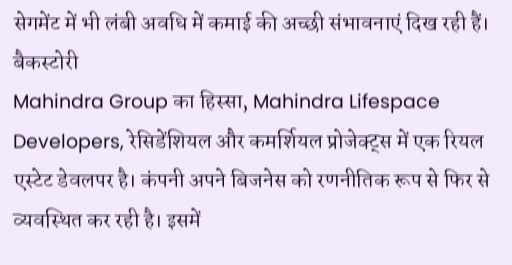सेगमेंट में भी लंबी अवधि में कमाई की अच्छी संभावनाएं दिख रही हैं।
बैकस्टोरी
Mahindra Group का हिस्सा, Mahindra Lifespace Developers, रेसिडेंशियल और कमर्शियल प्रोजेक्ट्स में एक रियल एस्टेट डेवलपर है। कंपनी अपने बिजनेस को रणनीतिक रूप से फिर से व्यवस्थित कर रही है। इसमें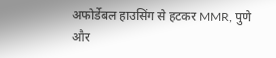अफोर्डेबल हाउसिंग से हटकर MMR, पुणे और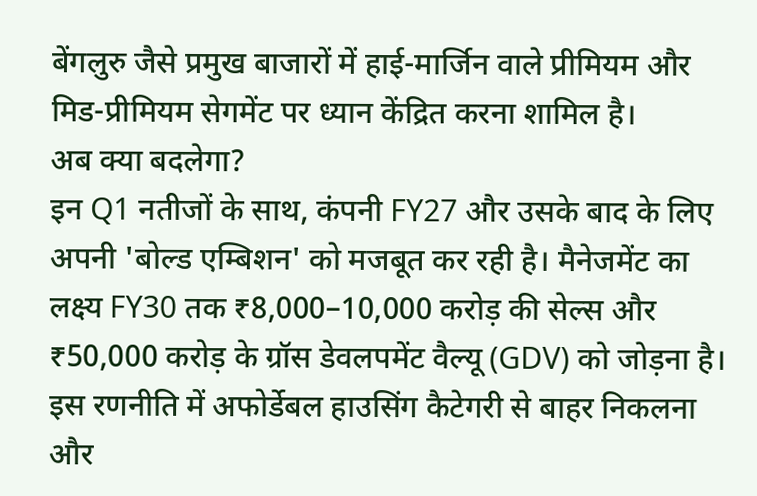बेंगलुरु जैसे प्रमुख बाजारों में हाई-मार्जिन वाले प्रीमियम और मिड-प्रीमियम सेगमेंट पर ध्यान केंद्रित करना शामिल है।
अब क्या बदलेगा?
इन Q1 नतीजों के साथ, कंपनी FY27 और उसके बाद के लिए अपनी 'बोल्ड एम्बिशन' को मजबूत कर रही है। मैनेजमेंट का लक्ष्य FY30 तक ₹8,000–10,000 करोड़ की सेल्स और ₹50,000 करोड़ के ग्रॉस डेवलपमेंट वैल्यू (GDV) को जोड़ना है। इस रणनीति में अफोर्डेबल हाउसिंग कैटेगरी से बाहर निकलना और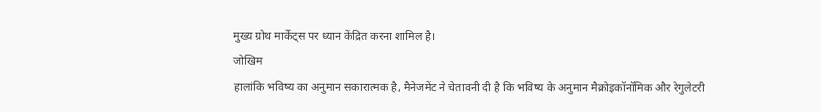मुख्य ग्रोथ मार्केट्स पर ध्यान केंद्रित करना शामिल है।
जोखिम
हालांकि भविष्य का अनुमान सकारात्मक है, मैनेजमेंट ने चेतावनी दी है कि भविष्य के अनुमान मैक्रोइकॉनॉमिक और रेगुलेटरी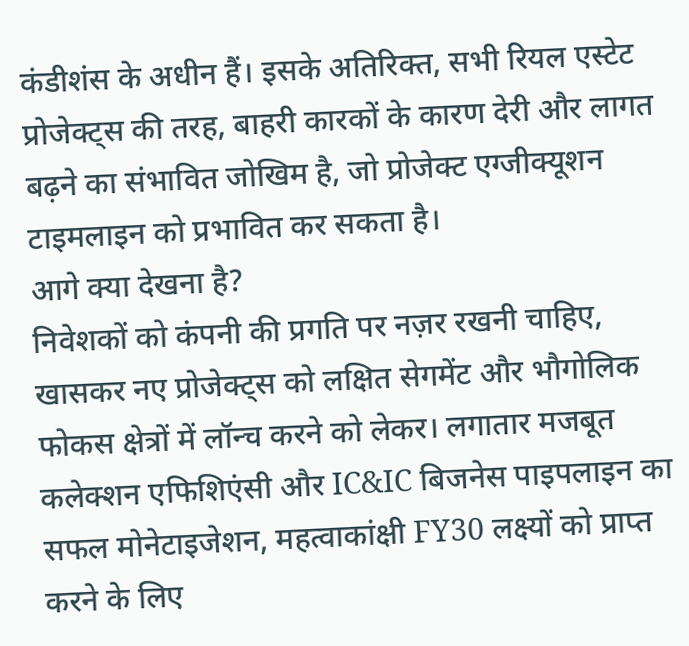कंडीशंस के अधीन हैं। इसके अतिरिक्त, सभी रियल एस्टेट प्रोजेक्ट्स की तरह, बाहरी कारकों के कारण देरी और लागत बढ़ने का संभावित जोखिम है, जो प्रोजेक्ट एग्जीक्यूशन टाइमलाइन को प्रभावित कर सकता है।
आगे क्या देखना है?
निवेशकों को कंपनी की प्रगति पर नज़र रखनी चाहिए, खासकर नए प्रोजेक्ट्स को लक्षित सेगमेंट और भौगोलिक फोकस क्षेत्रों में लॉन्च करने को लेकर। लगातार मजबूत कलेक्शन एफिशिएंसी और IC&IC बिजनेस पाइपलाइन का सफल मोनेटाइजेशन, महत्वाकांक्षी FY30 लक्ष्यों को प्राप्त करने के लिए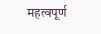महत्वपूर्ण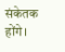संकेतक होंगे।